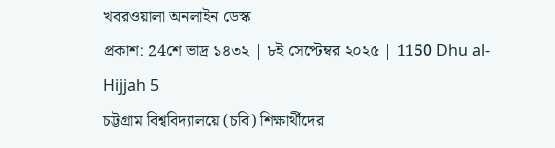খবরওয়ালা অনলাইন ডেস্ক
প্রকাশ: 24শে ভাদ্র ১৪৩২ | ৮ই সেপ্টেম্বর ২০২৫ | 1150 Dhu al-Hijjah 5
চট্টগ্রাম বিশ্ববিদ্যালয়ে (চবি) শিক্ষার্থীদের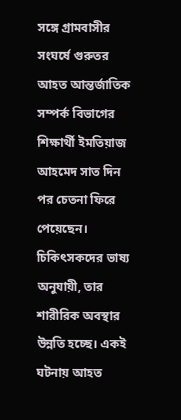সঙ্গে গ্রামবাসীর সংঘর্ষে গুরুতর আহত আন্তর্জাতিক সম্পর্ক বিভাগের শিক্ষার্থী ইমতিয়াজ আহমেদ সাত দিন পর চেতনা ফিরে পেয়েছেন। চিকিৎসকদের ভাষ্য অনুযায়ী, তার শারীরিক অবস্থার উন্নতি হচ্ছে। একই ঘটনায় আহত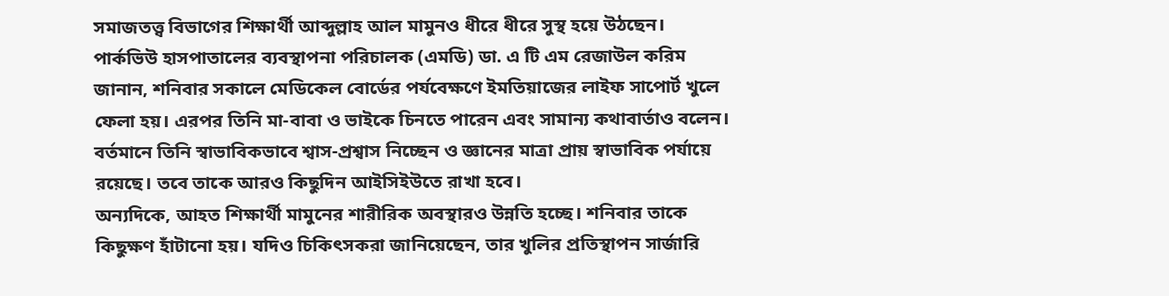সমাজতত্ত্ব বিভাগের শিক্ষার্থী আব্দুল্লাহ আল মামুনও ধীরে ধীরে সুস্থ হয়ে উঠছেন।
পার্কভিউ হাসপাতালের ব্যবস্থাপনা পরিচালক (এমডি) ডা. এ টি এম রেজাউল করিম জানান, শনিবার সকালে মেডিকেল বোর্ডের পর্যবেক্ষণে ইমতিয়াজের লাইফ সাপোর্ট খুলে ফেলা হয়। এরপর তিনি মা-বাবা ও ভাইকে চিনতে পারেন এবং সামান্য কথাবার্তাও বলেন। বর্তমানে তিনি স্বাভাবিকভাবে শ্বাস-প্রশ্বাস নিচ্ছেন ও জ্ঞানের মাত্রা প্রায় স্বাভাবিক পর্যায়ে রয়েছে। তবে তাকে আরও কিছুদিন আইসিইউতে রাখা হবে।
অন্যদিকে, আহত শিক্ষার্থী মামুনের শারীরিক অবস্থারও উন্নতি হচ্ছে। শনিবার তাকে কিছুক্ষণ হাঁটানো হয়। যদিও চিকিৎসকরা জানিয়েছেন, তার খুলির প্রতিস্থাপন সার্জারি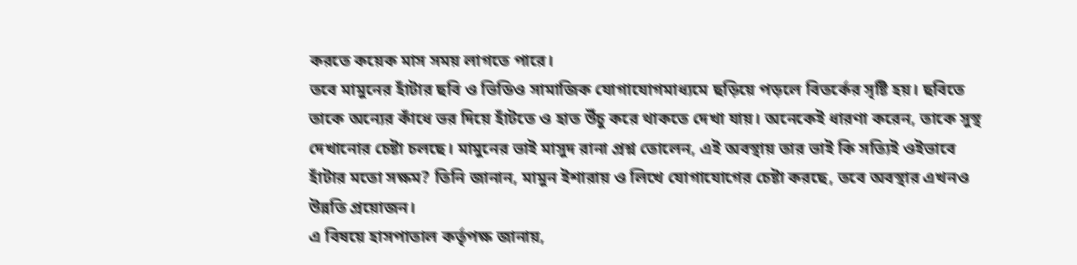করতে কয়েক মাস সময় লাগতে পারে।
তবে মামুনের হাঁটার ছবি ও ভিডিও সামাজিক যোগাযোগমাধ্যমে ছড়িয়ে পড়লে বিতর্কের সৃষ্টি হয়। ছবিতে তাকে অন্যের কাঁধে ভর দিয়ে হাঁটতে ও হাত উঁচু করে থাকতে দেখা যায়। অনেকেই ধারণা করেন, তাকে সুস্থ দেখানোর চেষ্টা চলছে। মামুনের ভাই মাসুদ রানা প্রশ্ন তোলেন, এই অবস্থায় তার ভাই কি সত্যিই ওইভাবে হাঁটার মতো সক্ষম? তিনি জানান, মামুন ইশারায় ও লিখে যোগাযোগের চেষ্টা করছে, তবে অবস্থার এখনও উন্নতি প্রয়োজন।
এ বিষয়ে হাসপাতাল কর্তৃপক্ষ জানায়,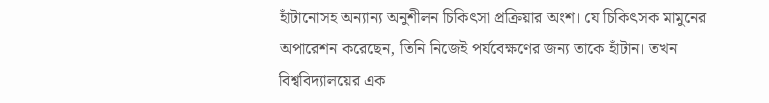হাঁটানোসহ অন্যান্য অনুশীলন চিকিৎসা প্রক্রিয়ার অংশ। যে চিকিৎসক মামুনের অপারেশন করেছেন, তিনি নিজেই পর্যবেক্ষণের জন্য তাকে হাঁটান। তখন বিশ্ববিদ্যালয়ের এক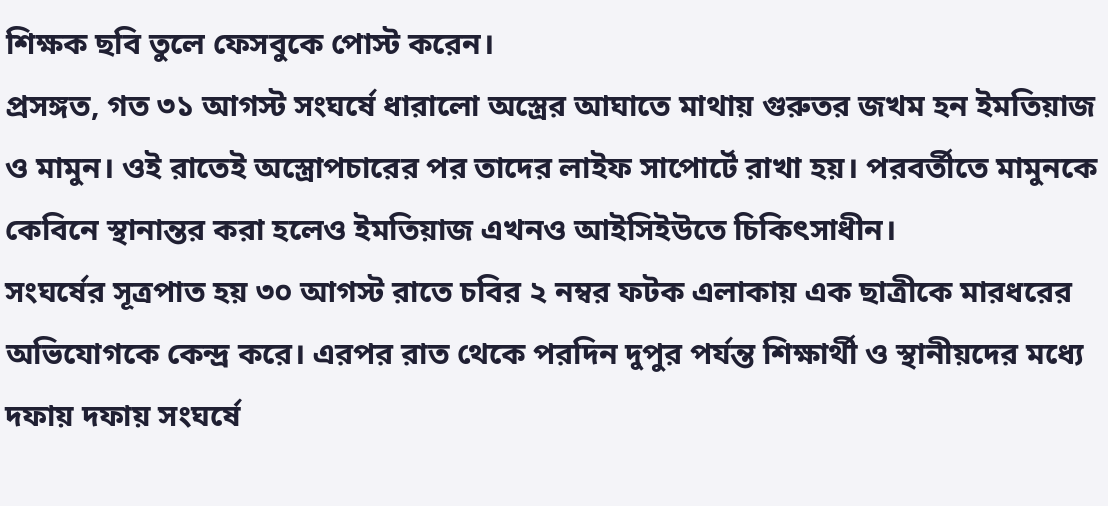শিক্ষক ছবি তুলে ফেসবুকে পোস্ট করেন।
প্রসঙ্গত, গত ৩১ আগস্ট সংঘর্ষে ধারালো অস্ত্রের আঘাতে মাথায় গুরুতর জখম হন ইমতিয়াজ ও মামুন। ওই রাতেই অস্ত্রোপচারের পর তাদের লাইফ সাপোর্টে রাখা হয়। পরবর্তীতে মামুনকে কেবিনে স্থানান্তর করা হলেও ইমতিয়াজ এখনও আইসিইউতে চিকিৎসাধীন।
সংঘর্ষের সূত্রপাত হয় ৩০ আগস্ট রাতে চবির ২ নম্বর ফটক এলাকায় এক ছাত্রীকে মারধরের অভিযোগকে কেন্দ্র করে। এরপর রাত থেকে পরদিন দুপুর পর্যন্ত শিক্ষার্থী ও স্থানীয়দের মধ্যে দফায় দফায় সংঘর্ষে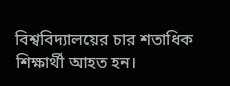বিশ্ববিদ্যালয়ের চার শতাধিক শিক্ষার্থী আহত হন।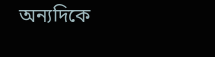অন্যদিকে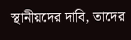স্থানীয়দের দাবি, তাদের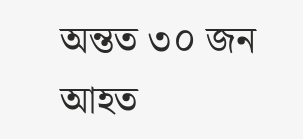অন্তত ৩০ জন আহত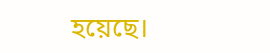হয়েছে।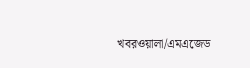খবরওয়ালা/এমএজেড